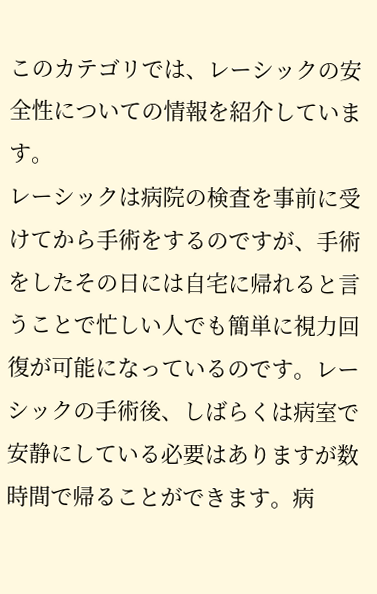このカテゴリでは、レーシックの安全性についての情報を紹介しています。
レーシックは病院の検査を事前に受けてから手術をするのですが、手術をしたその日には自宅に帰れると言うことで忙しい人でも簡単に視力回復が可能になっているのです。レーシックの手術後、しばらくは病室で安静にしている必要はありますが数時間で帰ることができます。病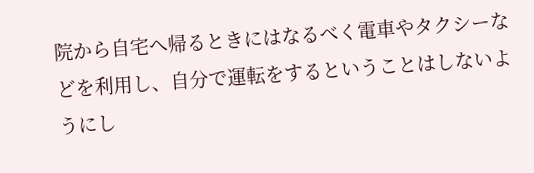院から自宅へ帰るときにはなるべく電車やタクシーなどを利用し、自分で運転をするということはしないようにし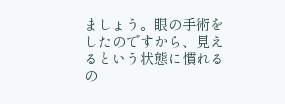ましょう。眼の手術をしたのですから、見えるという状態に慣れるの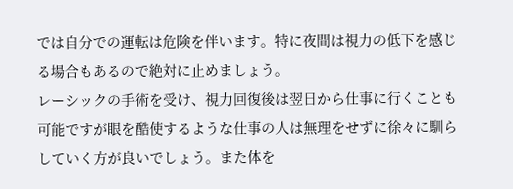では自分での運転は危険を伴います。特に夜間は視力の低下を感じる場合もあるので絶対に止めましょう。
レーシックの手術を受け、視力回復後は翌日から仕事に行くことも可能ですが眼を酷使するような仕事の人は無理をせずに徐々に馴らしていく方が良いでしょう。また体を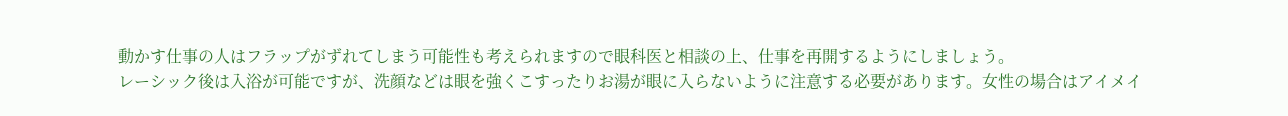動かす仕事の人はフラップがずれてしまう可能性も考えられますので眼科医と相談の上、仕事を再開するようにしましょう。
レーシック後は入浴が可能ですが、洗顔などは眼を強くこすったりお湯が眼に入らないように注意する必要があります。女性の場合はアイメイ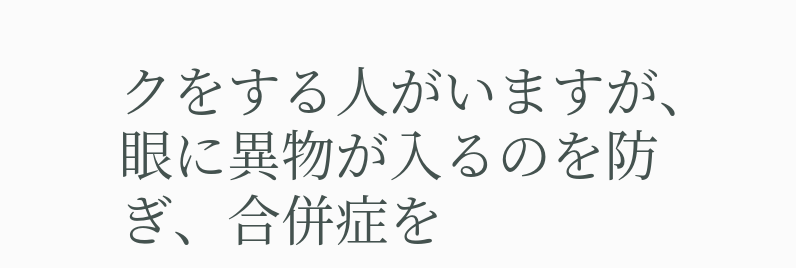クをする人がいますが、眼に異物が入るのを防ぎ、合併症を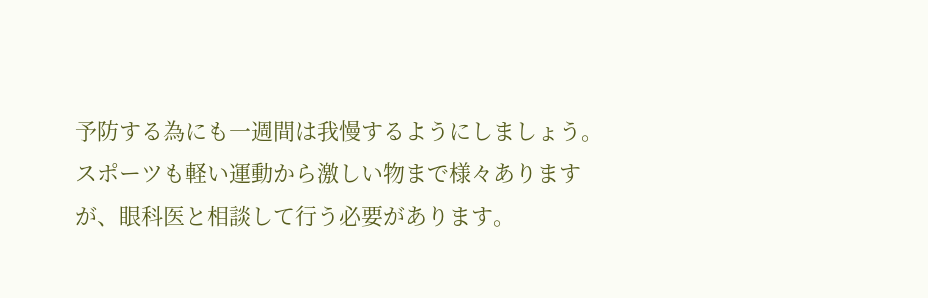予防する為にも一週間は我慢するようにしましょう。スポーツも軽い運動から激しい物まで様々ありますが、眼科医と相談して行う必要があります。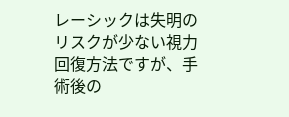レーシックは失明のリスクが少ない視力回復方法ですが、手術後の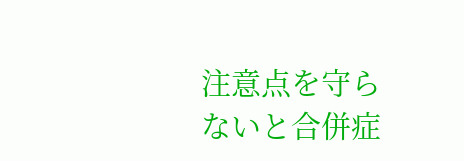注意点を守らないと合併症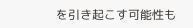を引き起こす可能性も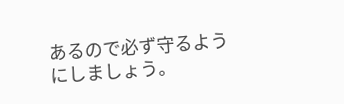あるので必ず守るようにしましょう。